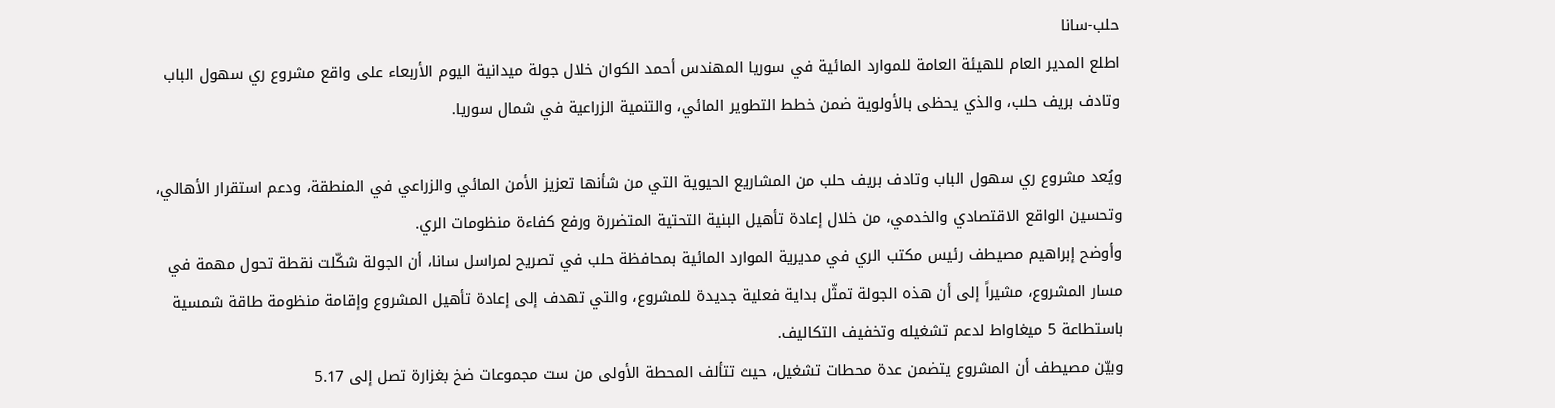حلب-سانا
اطلع المدير العام للهيئة العامة للموارد المائية في سوريا المهندس أحمد الكوان خلال جولة ميدانية اليوم الأربعاء على واقع مشروع ري سهول الباب وتادف بريف حلب، والذي يحظى بالأولوية ضمن خطط التطوير المائي، والتنمية الزراعية في شمال سوريا.

ويُعد مشروع ري سهول الباب وتادف بريف حلب من المشاريع الحيوية التي من شأنها تعزيز الأمن المائي والزراعي في المنطقة، ودعم استقرار الأهالي، وتحسين الواقع الاقتصادي والخدمي، من خلال إعادة تأهيل البنية التحتية المتضررة ورفع كفاءة منظومات الري.
وأوضح إبراهيم مصيطف رئيس مكتب الري في مديرية الموارد المائية بمحافظة حلب في تصريح لمراسل سانا، أن الجولة شكّلت نقطة تحول مهمة في مسار المشروع، مشيراً إلى أن هذه الجولة تمثّل بداية فعلية جديدة للمشروع، والتي تهدف إلى إعادة تأهيل المشروع وإقامة منظومة طاقة شمسية باستطاعة 5 ميغاواط لدعم تشغيله وتخفيف التكاليف.
وبيّن مصيطف أن المشروع يتضمن عدة محطات تشغيل، حيث تتألف المحطة الأولى من ست مجموعات ضخ بغزارة تصل إلى 5.17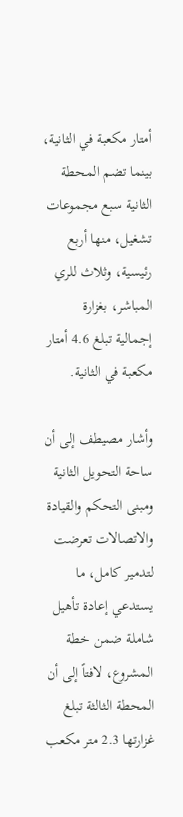أمتار مكعبة في الثانية، بينما تضم المحطة الثانية سبع مجموعات تشغيل، منها أربع رئيسية، وثلاث للري المباشر، بغزارة إجمالية تبلغ 4.6 أمتار مكعبة في الثانية.

وأشار مصيطف إلى أن ساحة التحويل الثانية ومبنى التحكم والقيادة والاتصالات تعرضت لتدمير كامل، ما يستدعي إعادة تأهيل شاملة ضمن خطة المشروع، لافتاً إلى أن المحطة الثالثة تبلغ غزارتها 2.3 متر مكعب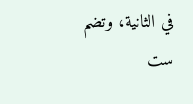في الثانية، وتضم ست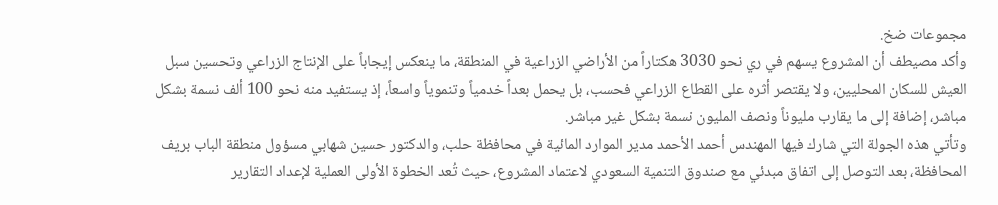مجموعات ضخ.
وأكد مصيطف أن المشروع يسهم في ري نحو 3030 هكتاراً من الأراضي الزراعية في المنطقة، ما ينعكس إيجاباً على الإنتاج الزراعي وتحسين سبل العيش للسكان المحليين، ولا يقتصر أثره على القطاع الزراعي فحسب، بل يحمل بعداً خدمياً وتنموياً واسعاً، إذ يستفيد منه نحو 100 ألف نسمة بشكل مباشر، إضافة إلى ما يقارب مليوناً ونصف المليون نسمة بشكل غير مباشر.
وتأتي هذه الجولة التي شارك فيها المهندس أحمد الأحمد مدير الموارد المائية في محافظة حلب، والدكتور حسين شهابي مسؤول منطقة الباب بريف المحافظة، بعد التوصل إلى اتفاق مبدئي مع صندوق التنمية السعودي لاعتماد المشروع، حيث تُعد الخطوة الأولى العملية لإعداد التقارير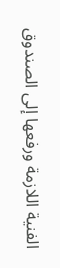الفنية اللازمة ورفعها إلى الصندوق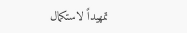تمهيداً لاستكمال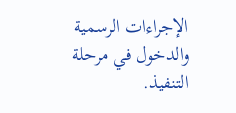الإجراءات الرسمية والدخول في مرحلة التنفيذ.